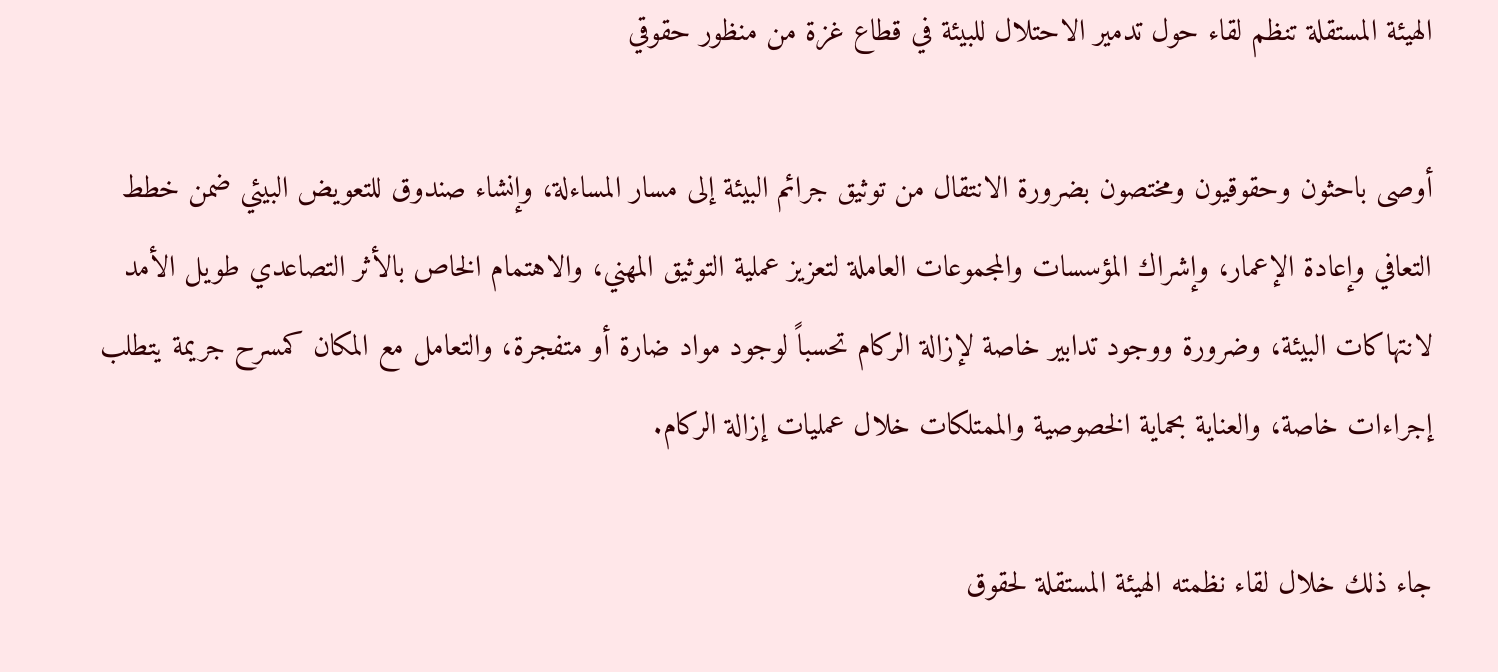الهيئة المستقلة تنظم لقاء حول تدمير الاحتلال للبيئة في قطاع غزة من منظور حقوقي

أوصى باحثون وحقوقيون ومختصون بضرورة الانتقال من توثيق جرائم البيئة إلى مسار المساءلة، وإنشاء صندوق للتعويض البيئي ضمن خطط التعافي وإعادة الإعمار، وإشراك المؤسسات والمجموعات العاملة لتعزيز عملية التوثيق المهني، والاهتمام الخاص بالأثر التصاعدي طويل الأمد لانتهاكات البيئة، وضرورة ووجود تدابير خاصة لإزالة الركام تحسباً لوجود مواد ضارة أو متفجرة، والتعامل مع المكان كمسرح جريمة يتطلب إجراءات خاصة، والعناية بحماية الخصوصية والممتلكات خلال عمليات إزالة الركام.

جاء ذلك خلال لقاء نظمته الهيئة المستقلة لحقوق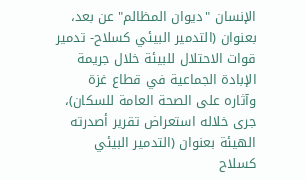الإنسان "ديوان المظالم" عن بعد، بعنوان (التدمير البيئي كسلاح- تدمير قوات الاحتلال للبيئة خلال جريمة الإبادة الجماعية في قطاع غزة وآثاره على الصحة العامة للسكان)، جرى خلاله استعراض تقرير أصدرته الهيئة بعنوان (التدمير البيئي كسلاح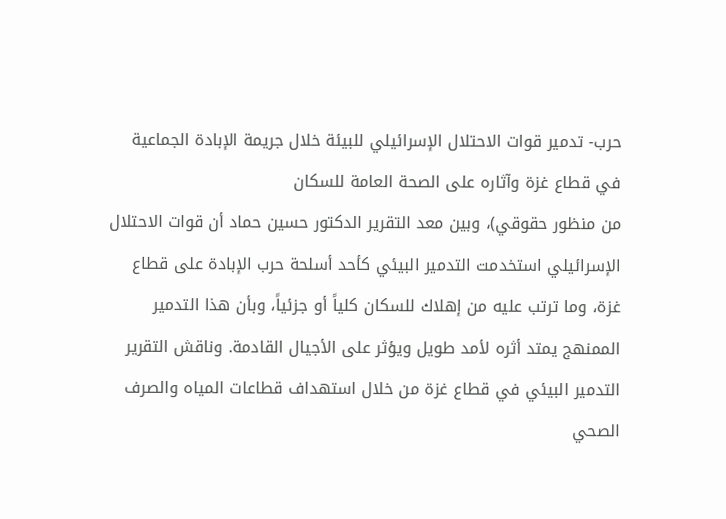حرب- تدمير قوات الاحتلال الإسرائيلي للبيئة خلال جريمة الإبادة الجماعية في قطاع غزة وآثاره على الصحة العامة للسكان
من منظور حقوقي)، وبين معد التقرير الدكتور حسين حماد أن قوات الاحتلال الإسرائيلي استخدمت التدمير البيئي كأحد أسلحة حرب الإبادة على قطاع غزة، وما ترتب عليه من إهلاك للسكان كلياً أو جزئياً، وبأن هذا التدمير الممنهج يمتد أثره لأمد طويل ويؤثر على الأجيال القادمة. وناقش التقرير التدمير البيئي في قطاع غزة من خلال استهداف قطاعات المياه والصرف الصحي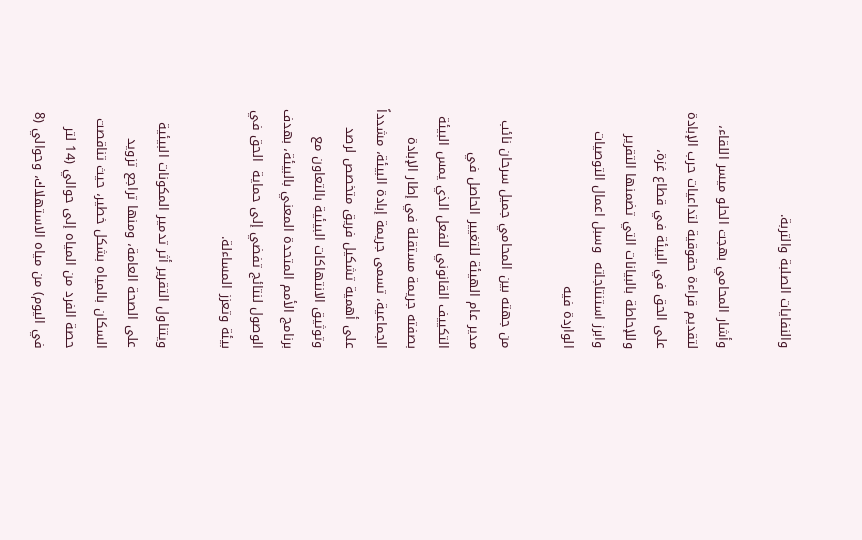والنفايات الصلبة والتربة.

وأشار المحامي بهجت الحلو ميسر اللقاء، لتقديم قراءة حقوقية لتداعيات حرب الإبادة على الحق في البيئة في قطاع غزة، وللإحاطة بالبيانات التي تضمنها التقرير وابرز استنتاجاته  وسبل اعمال التوصيات الواردة فيه

من جهته بين المحامي جميل سرحان نائب مدير عام الهيئة للتغيير الحاصل في التكييف القانوني للفعل الذي يمس البيئة بصفته جريمة مستقلة في إطار الإبادة الجماعية، تسمى جريمة إبادة البيئة، مشدداً على أهمية تشكيل فريق متخصص لرصد وتوثيق الانتهاكات البيئية بالتعاون مع برنامج الأمم المتحدة المعني بالبيئة، بهدف الوصول لنتائج تفضي إلى حماية  الحق في بيئة وتعزز المساءلة.

ويتناول التقرير أثر تدمير المكونات البيئية على الصحة العامة، ومنها تراجع تزويد السكان بالمياه بشكل خطير، حيث تناقصت حصة الفرد من المياه إلى حوالي (14 لتر في اليوم) من مياه الاستهلاك، وحوالي (8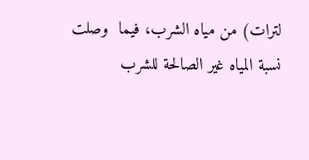لترات) من مياه الشرب، فيما  وصلت نسبة المياه غير الصالحة للشرب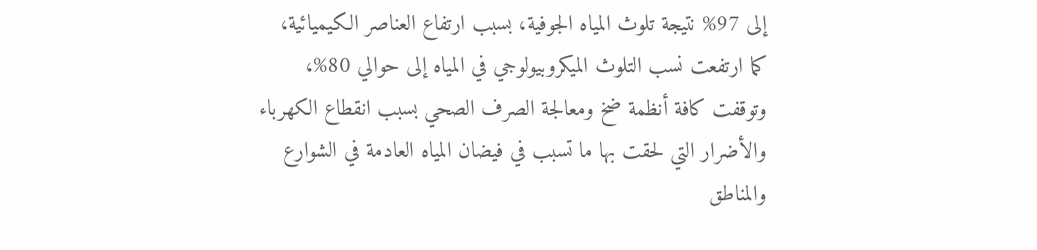إلى 97% نتيجة تلوث المياه الجوفية، بسبب ارتفاع العناصر الكيميائية، كما ارتفعت نسب التلوث الميكروبيولوجي في المياه إلى حوالي 80%، وتوقفت كافة أنظمة ضخ ومعالجة الصرف الصحي بسبب انقطاع الكهرباء والأضرار التي لحقت بها ما تسبب في فيضان المياه العادمة في الشوارع والمناطق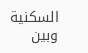السكنية وبين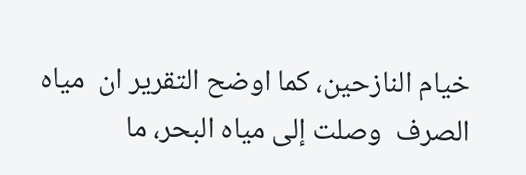خيام النازحين، كما اوضح التقرير ان  مياه الصرف  وصلت إلى مياه البحر، ما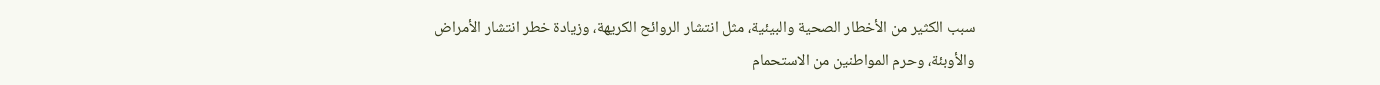سبب الكثير من الأخطار الصحية والبيئية، مثل انتشار الروائح الكريهة، وزيادة خطر انتشار الأمراض والأوبئة، وحرم المواطنين من الاستحمام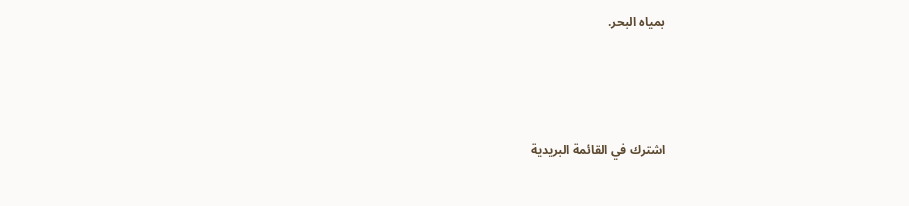بمياه البحر.





اشترك في القائمة البريدية